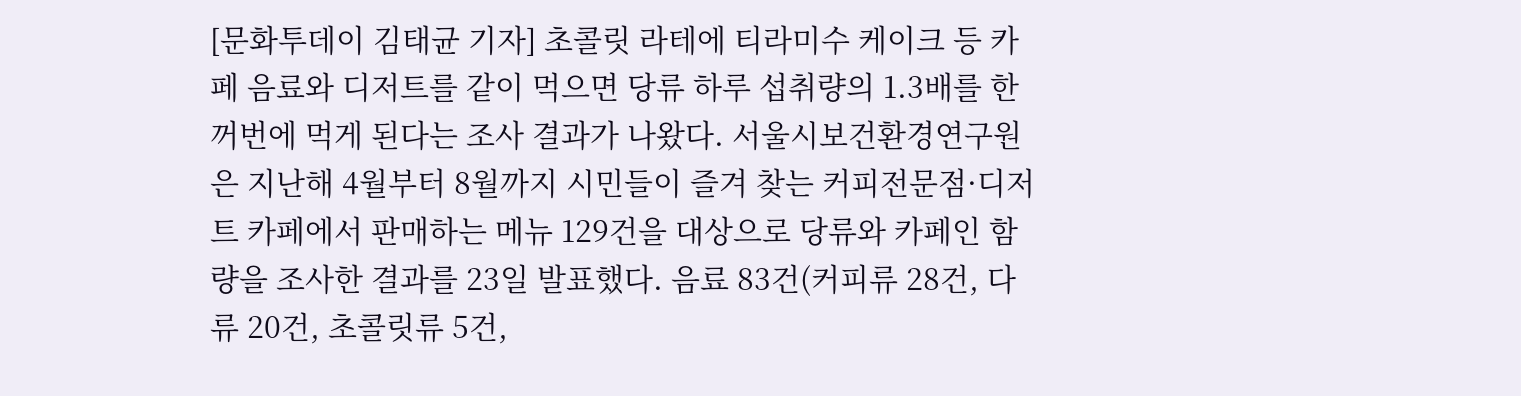[문화투데이 김태균 기자] 초콜릿 라테에 티라미수 케이크 등 카페 음료와 디저트를 같이 먹으면 당류 하루 섭취량의 1.3배를 한꺼번에 먹게 된다는 조사 결과가 나왔다. 서울시보건환경연구원은 지난해 4월부터 8월까지 시민들이 즐겨 찾는 커피전문점·디저트 카페에서 판매하는 메뉴 129건을 대상으로 당류와 카페인 함량을 조사한 결과를 23일 발표했다. 음료 83건(커피류 28건, 다류 20건, 초콜릿류 5건,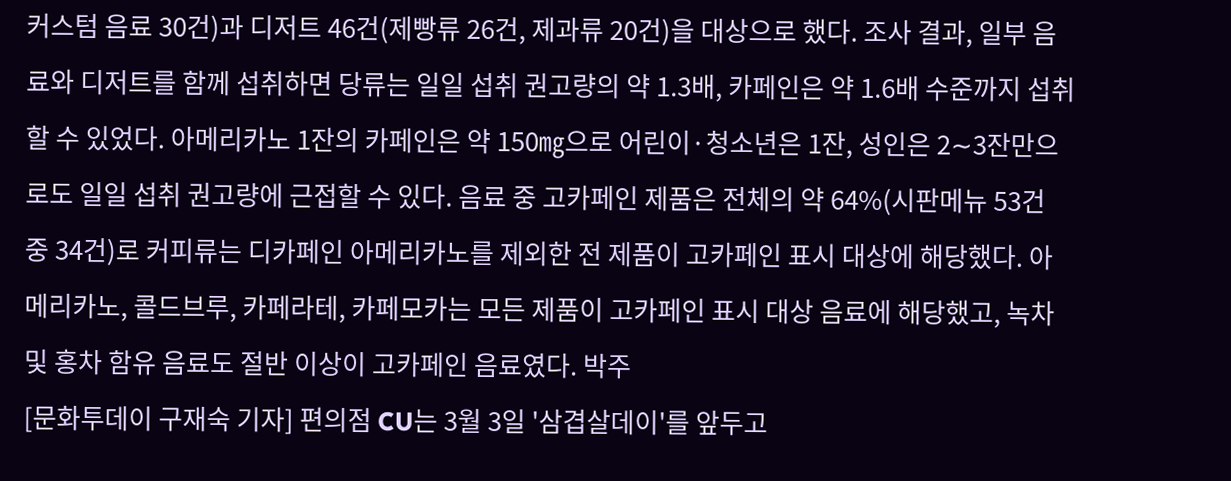커스텀 음료 30건)과 디저트 46건(제빵류 26건, 제과류 20건)을 대상으로 했다. 조사 결과, 일부 음료와 디저트를 함께 섭취하면 당류는 일일 섭취 권고량의 약 1.3배, 카페인은 약 1.6배 수준까지 섭취할 수 있었다. 아메리카노 1잔의 카페인은 약 150㎎으로 어린이·청소년은 1잔, 성인은 2∼3잔만으로도 일일 섭취 권고량에 근접할 수 있다. 음료 중 고카페인 제품은 전체의 약 64%(시판메뉴 53건 중 34건)로 커피류는 디카페인 아메리카노를 제외한 전 제품이 고카페인 표시 대상에 해당했다. 아메리카노, 콜드브루, 카페라테, 카페모카는 모든 제품이 고카페인 표시 대상 음료에 해당했고, 녹차 및 홍차 함유 음료도 절반 이상이 고카페인 음료였다. 박주
[문화투데이 구재숙 기자] 편의점 CU는 3월 3일 '삼겹살데이'를 앞두고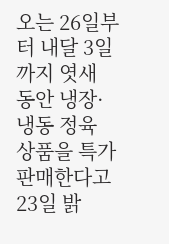오는 26일부터 내달 3일까지 엿새 동안 냉장·냉동 정육 상품을 특가 판매한다고 23일 밝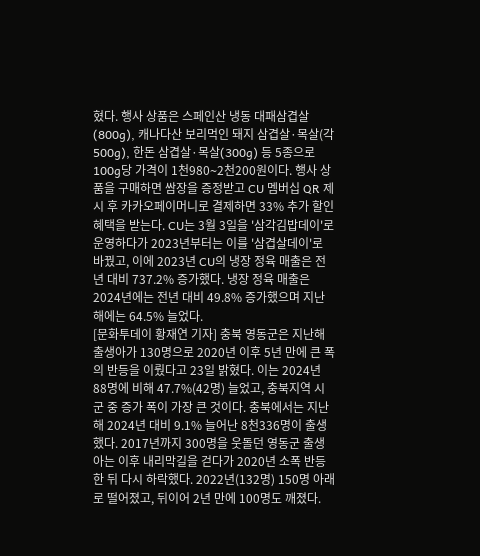혔다. 행사 상품은 스페인산 냉동 대패삼겹살(800g), 캐나다산 보리먹인 돼지 삼겹살·목살(각 500g), 한돈 삼겹살·목살(300g) 등 5종으로 100g당 가격이 1천980∼2천200원이다. 행사 상품을 구매하면 쌈장을 증정받고 CU 멤버십 QR 제시 후 카카오페이머니로 결제하면 33% 추가 할인 혜택을 받는다. CU는 3월 3일을 '삼각김밥데이'로 운영하다가 2023년부터는 이를 '삼겹살데이'로 바꿨고, 이에 2023년 CU의 냉장 정육 매출은 전년 대비 737.2% 증가했다. 냉장 정육 매출은 2024년에는 전년 대비 49.8% 증가했으며 지난해에는 64.5% 늘었다.
[문화투데이 황재연 기자] 충북 영동군은 지난해 출생아가 130명으로 2020년 이후 5년 만에 큰 폭의 반등을 이뤘다고 23일 밝혔다. 이는 2024년 88명에 비해 47.7%(42명) 늘었고, 충북지역 시군 중 증가 폭이 가장 큰 것이다. 충북에서는 지난해 2024년 대비 9.1% 늘어난 8천336명이 출생했다. 2017년까지 300명을 웃돌던 영동군 출생아는 이후 내리막길을 걷다가 2020년 소폭 반등한 뒤 다시 하락했다. 2022년(132명) 150명 아래로 떨어졌고, 뒤이어 2년 만에 100명도 깨졌다.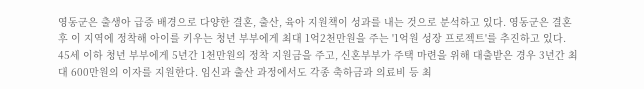영동군은 출생아 급증 배경으로 다양한 결혼, 출산, 육아 지원책이 성과를 내는 것으로 분석하고 있다. 영동군은 결혼 후 이 지역에 정착해 아이를 키우는 청년 부부에게 최대 1억2천만원을 주는 '1억원 성장 프로젝트'를 추진하고 있다. 45세 이하 청년 부부에게 5년간 1천만원의 정착 지원금을 주고, 신혼부부가 주택 마련을 위해 대출받은 경우 3년간 최대 600만원의 이자를 지원한다. 임신과 출산 과정에서도 각종 축하금과 의료비 등 최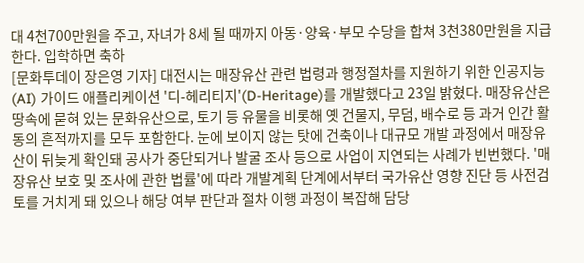대 4천700만원을 주고, 자녀가 8세 될 때까지 아동·양육·부모 수당을 합쳐 3천380만원을 지급한다. 입학하면 축하
[문화투데이 장은영 기자] 대전시는 매장유산 관련 법령과 행정절차를 지원하기 위한 인공지능(AI) 가이드 애플리케이션 '디-헤리티지'(D-Heritage)를 개발했다고 23일 밝혔다. 매장유산은 땅속에 묻혀 있는 문화유산으로, 토기 등 유물을 비롯해 옛 건물지, 무덤, 배수로 등 과거 인간 활동의 흔적까지를 모두 포함한다. 눈에 보이지 않는 탓에 건축이나 대규모 개발 과정에서 매장유산이 뒤늦게 확인돼 공사가 중단되거나 발굴 조사 등으로 사업이 지연되는 사례가 빈번했다. '매장유산 보호 및 조사에 관한 법률'에 따라 개발계획 단계에서부터 국가유산 영향 진단 등 사전검토를 거치게 돼 있으나 해당 여부 판단과 절차 이행 과정이 복잡해 담당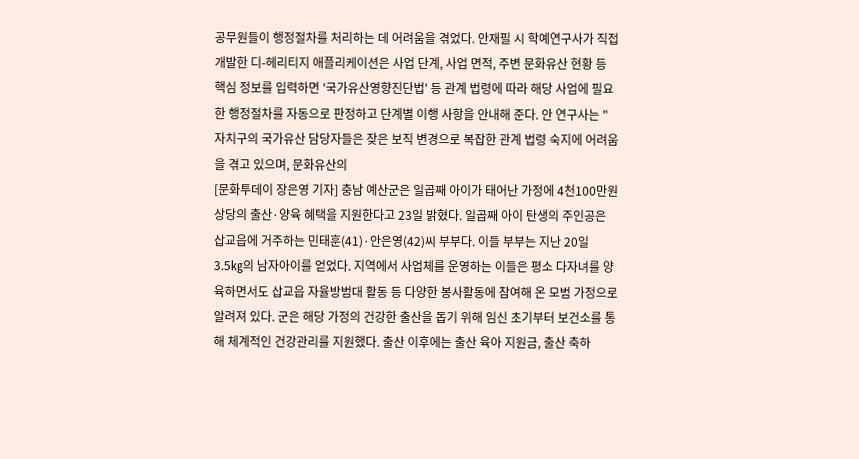공무원들이 행정절차를 처리하는 데 어려움을 겪었다. 안재필 시 학예연구사가 직접 개발한 디-헤리티지 애플리케이션은 사업 단계, 사업 면적, 주변 문화유산 현황 등 핵심 정보를 입력하면 '국가유산영향진단법' 등 관계 법령에 따라 해당 사업에 필요한 행정절차를 자동으로 판정하고 단계별 이행 사항을 안내해 준다. 안 연구사는 "자치구의 국가유산 담당자들은 잦은 보직 변경으로 복잡한 관계 법령 숙지에 어려움을 겪고 있으며, 문화유산의
[문화투데이 장은영 기자] 충남 예산군은 일곱째 아이가 태어난 가정에 4천100만원 상당의 출산·양육 혜택을 지원한다고 23일 밝혔다. 일곱째 아이 탄생의 주인공은 삽교읍에 거주하는 민태훈(41)·안은영(42)씨 부부다. 이들 부부는 지난 20일 3.5㎏의 남자아이를 얻었다. 지역에서 사업체를 운영하는 이들은 평소 다자녀를 양육하면서도 삽교읍 자율방범대 활동 등 다양한 봉사활동에 참여해 온 모범 가정으로 알려져 있다. 군은 해당 가정의 건강한 출산을 돕기 위해 임신 초기부터 보건소를 통해 체계적인 건강관리를 지원했다. 출산 이후에는 출산 육아 지원금, 출산 축하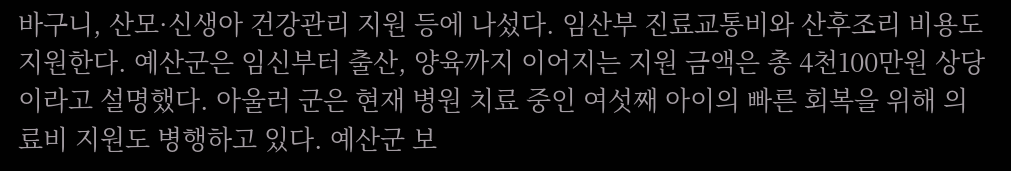바구니, 산모·신생아 건강관리 지원 등에 나섰다. 임산부 진료교통비와 산후조리 비용도 지원한다. 예산군은 임신부터 출산, 양육까지 이어지는 지원 금액은 총 4천100만원 상당이라고 설명했다. 아울러 군은 현재 병원 치료 중인 여섯째 아이의 빠른 회복을 위해 의료비 지원도 병행하고 있다. 예산군 보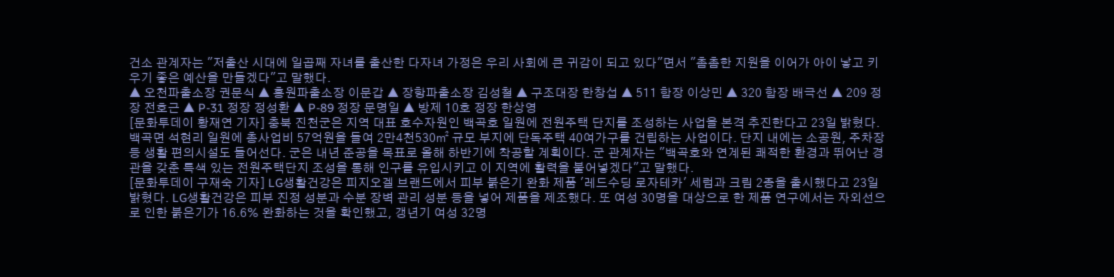건소 관계자는 "저출산 시대에 일곱째 자녀를 출산한 다자녀 가정은 우리 사회에 큰 귀감이 되고 있다"면서 "촘촘한 지원을 이어가 아이 낳고 키우기 좋은 예산을 만들겠다"고 말했다.
▲ 오천파출소장 권문식 ▲ 홍원파출소장 이문갑 ▲ 장항파출소장 김성철 ▲ 구조대장 한창섭 ▲ 511 함장 이상민 ▲ 320 함장 배극선 ▲ 209 정장 전호근 ▲ P-31 정장 정성환 ▲ P-89 정장 문명일 ▲ 방제 10호 정장 한상영
[문화투데이 황재연 기자] 충북 진천군은 지역 대표 호수자원인 백곡호 일원에 전원주택 단지를 조성하는 사업을 본격 추진한다고 23일 밝혔다. 백곡면 석현리 일원에 총사업비 57억원을 들여 2만4천530㎡ 규모 부지에 단독주택 40여가구를 건립하는 사업이다. 단지 내에는 소공원, 주차장 등 생활 편의시설도 들어선다. 군은 내년 준공을 목표로 올해 하반기에 착공할 계획이다. 군 관계자는 "백곡호와 연계된 쾌적한 환경과 뛰어난 경관을 갖춘 특색 있는 전원주택단지 조성을 통해 인구를 유입시키고 이 지역에 활력을 불어넣겠다"고 말했다.
[문화투데이 구재숙 기자] LG생활건강은 피지오겔 브랜드에서 피부 붉은기 완화 제품 '레드수딩 로자테카' 세럼과 크림 2종을 출시했다고 23일 밝혔다. LG생활건강은 피부 진정 성분과 수분 장벽 관리 성분 등을 넣어 제품을 제조했다. 또 여성 30명을 대상으로 한 제품 연구에서는 자외선으로 인한 붉은기가 16.6% 완화하는 것을 확인했고, 갱년기 여성 32명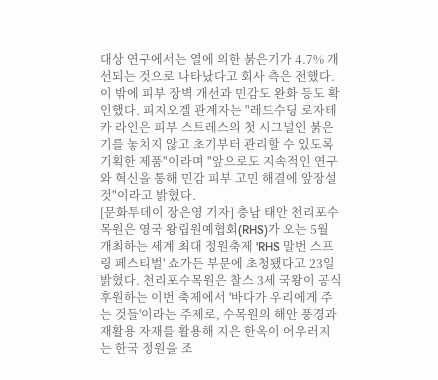대상 연구에서는 열에 의한 붉은기가 4.7% 개선되는 것으로 나타났다고 회사 측은 전했다. 이 밖에 피부 장벽 개선과 민감도 완화 등도 확인했다. 피지오겔 관계자는 "레드수딩 로자테카 라인은 피부 스트레스의 첫 시그널인 붉은기를 놓치지 않고 초기부터 관리할 수 있도록 기획한 제품"이라며 "앞으로도 지속적인 연구와 혁신을 통해 민감 피부 고민 해결에 앞장설 것"이라고 밝혔다.
[문화투데이 장은영 기자] 충남 태안 천리포수목원은 영국 왕립원예협회(RHS)가 오는 5월 개최하는 세계 최대 정원축제 'RHS 말번 스프링 페스티벌' 쇼가든 부문에 초청됐다고 23일 밝혔다. 천리포수목원은 찰스 3세 국왕이 공식 후원하는 이번 축제에서 '바다가 우리에게 주는 것들'이라는 주제로, 수목원의 해안 풍경과 재활용 자재를 활용해 지은 한옥이 어우러지는 한국 정원을 조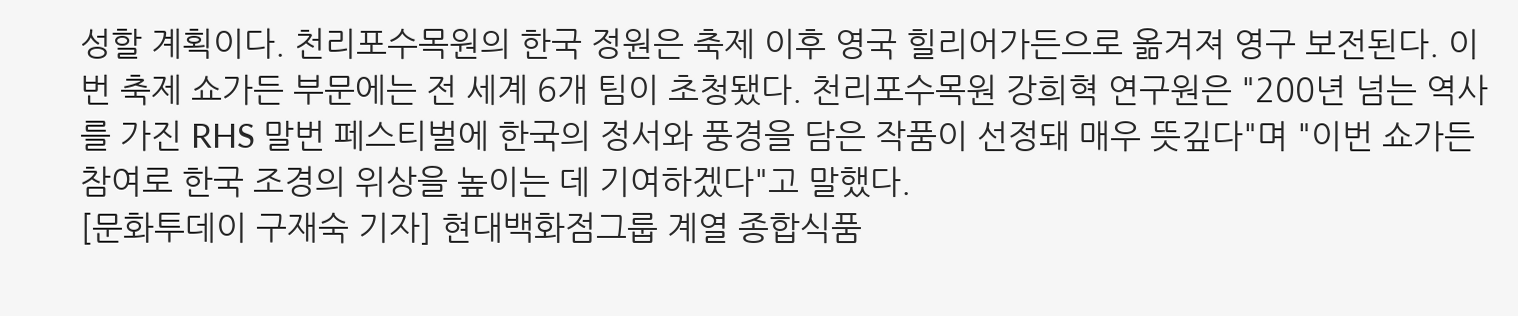성할 계획이다. 천리포수목원의 한국 정원은 축제 이후 영국 힐리어가든으로 옮겨져 영구 보전된다. 이번 축제 쇼가든 부문에는 전 세계 6개 팀이 초청됐다. 천리포수목원 강희혁 연구원은 "200년 넘는 역사를 가진 RHS 말번 페스티벌에 한국의 정서와 풍경을 담은 작품이 선정돼 매우 뜻깊다"며 "이번 쇼가든 참여로 한국 조경의 위상을 높이는 데 기여하겠다"고 말했다.
[문화투데이 구재숙 기자] 현대백화점그룹 계열 종합식품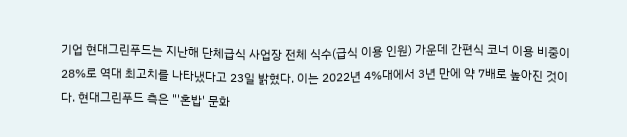기업 현대그린푸드는 지난해 단체급식 사업장 전체 식수(급식 이용 인원) 가운데 간편식 코너 이용 비중이 28%로 역대 최고치를 나타냈다고 23일 밝혔다. 이는 2022년 4%대에서 3년 만에 약 7배로 높아진 것이다. 현대그린푸드 측은 "'혼밥' 문화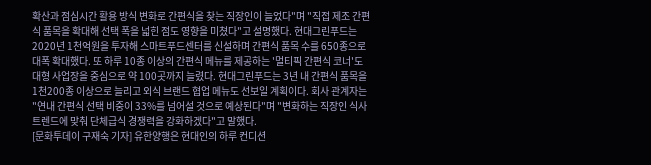확산과 점심시간 활용 방식 변화로 간편식을 찾는 직장인이 늘었다"며 "직접 제조 간편식 품목을 확대해 선택 폭을 넓힌 점도 영향을 미쳤다"고 설명했다. 현대그린푸드는 2020년 1천억원을 투자해 스마트푸드센터를 신설하며 간편식 품목 수를 650종으로 대폭 확대했다. 또 하루 10종 이상의 간편식 메뉴를 제공하는 '멀티픽 간편식 코너'도 대형 사업장을 중심으로 약 100곳까지 늘렸다. 현대그린푸드는 3년 내 간편식 품목을 1천200종 이상으로 늘리고 외식 브랜드 협업 메뉴도 선보일 계획이다. 회사 관계자는 "연내 간편식 선택 비중이 33%를 넘어설 것으로 예상된다"며 "변화하는 직장인 식사 트렌드에 맞춰 단체급식 경쟁력을 강화하겠다"고 말했다.
[문화투데이 구재숙 기자] 유한양행은 현대인의 하루 컨디션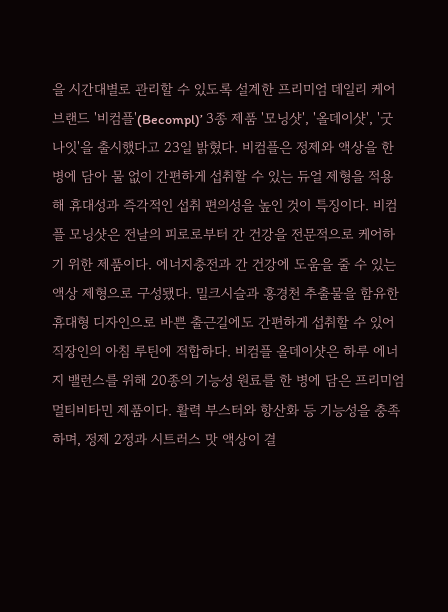을 시간대별로 관리할 수 있도록 설계한 프리미엄 데일리 케어 브랜드 '비컴플'(Becompl)’ 3종 제품 '모닝샷', '올데이샷', '굿나잇'을 출시했다고 23일 밝혔다. 비컴플은 정제와 액상을 한 병에 담아 물 없이 간편하게 섭취할 수 있는 듀얼 제형을 적용해 휴대성과 즉각적인 섭취 편의성을 높인 것이 특징이다. 비컴플 모닝샷은 전날의 피로로부터 간 건강을 전문적으로 케어하기 위한 제품이다. 에너지충전과 간 건강에 도움을 줄 수 있는 액상 제형으로 구성됐다. 밀크시슬과 홍경천 추출물을 함유한 휴대형 디자인으로 바쁜 출근길에도 간편하게 섭취할 수 있어 직장인의 아침 루틴에 적합하다. 비컴플 올데이샷은 하루 에너지 밸런스를 위해 20종의 기능성 원료를 한 병에 담은 프리미엄 멀티비타민 제품이다. 활력 부스터와 항산화 등 기능성을 충족하며, 정제 2정과 시트러스 맛 액상이 결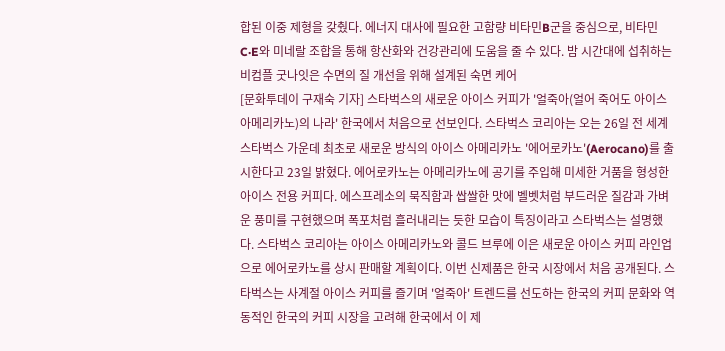합된 이중 제형을 갖췄다. 에너지 대사에 필요한 고함량 비타민B군을 중심으로, 비타민 C·E와 미네랄 조합을 통해 항산화와 건강관리에 도움을 줄 수 있다. 밤 시간대에 섭취하는 비컴플 굿나잇은 수면의 질 개선을 위해 설계된 숙면 케어
[문화투데이 구재숙 기자] 스타벅스의 새로운 아이스 커피가 '얼죽아(얼어 죽어도 아이스 아메리카노)의 나라' 한국에서 처음으로 선보인다. 스타벅스 코리아는 오는 26일 전 세계 스타벅스 가운데 최초로 새로운 방식의 아이스 아메리카노 '에어로카노'(Aerocano)를 출시한다고 23일 밝혔다. 에어로카노는 아메리카노에 공기를 주입해 미세한 거품을 형성한 아이스 전용 커피다. 에스프레소의 묵직함과 쌉쌀한 맛에 벨벳처럼 부드러운 질감과 가벼운 풍미를 구현했으며 폭포처럼 흘러내리는 듯한 모습이 특징이라고 스타벅스는 설명했다. 스타벅스 코리아는 아이스 아메리카노와 콜드 브루에 이은 새로운 아이스 커피 라인업으로 에어로카노를 상시 판매할 계획이다. 이번 신제품은 한국 시장에서 처음 공개된다. 스타벅스는 사계절 아이스 커피를 즐기며 '얼죽아' 트렌드를 선도하는 한국의 커피 문화와 역동적인 한국의 커피 시장을 고려해 한국에서 이 제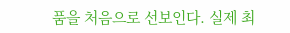품을 처음으로 선보인다. 실제 최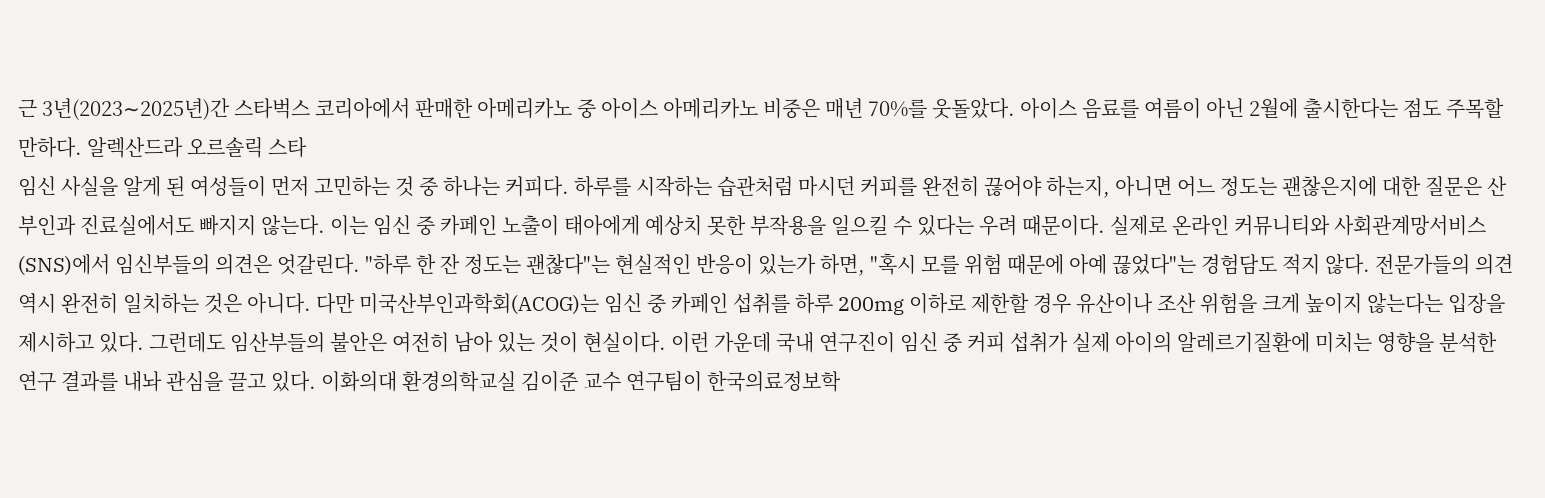근 3년(2023∼2025년)간 스타벅스 코리아에서 판매한 아메리카노 중 아이스 아메리카노 비중은 매년 70%를 웃돌았다. 아이스 음료를 여름이 아닌 2월에 출시한다는 점도 주목할 만하다. 알렉산드라 오르솔릭 스타
임신 사실을 알게 된 여성들이 먼저 고민하는 것 중 하나는 커피다. 하루를 시작하는 습관처럼 마시던 커피를 완전히 끊어야 하는지, 아니면 어느 정도는 괜찮은지에 대한 질문은 산부인과 진료실에서도 빠지지 않는다. 이는 임신 중 카페인 노출이 태아에게 예상치 못한 부작용을 일으킬 수 있다는 우려 때문이다. 실제로 온라인 커뮤니티와 사회관계망서비스(SNS)에서 임신부들의 의견은 엇갈린다. "하루 한 잔 정도는 괜찮다"는 현실적인 반응이 있는가 하면, "혹시 모를 위험 때문에 아예 끊었다"는 경험담도 적지 않다. 전문가들의 의견 역시 완전히 일치하는 것은 아니다. 다만 미국산부인과학회(ACOG)는 임신 중 카페인 섭취를 하루 200mg 이하로 제한할 경우 유산이나 조산 위험을 크게 높이지 않는다는 입장을 제시하고 있다. 그런데도 임산부들의 불안은 여전히 남아 있는 것이 현실이다. 이런 가운데 국내 연구진이 임신 중 커피 섭취가 실제 아이의 알레르기질환에 미치는 영향을 분석한 연구 결과를 내놔 관심을 끌고 있다. 이화의대 환경의학교실 김이준 교수 연구팀이 한국의료정보학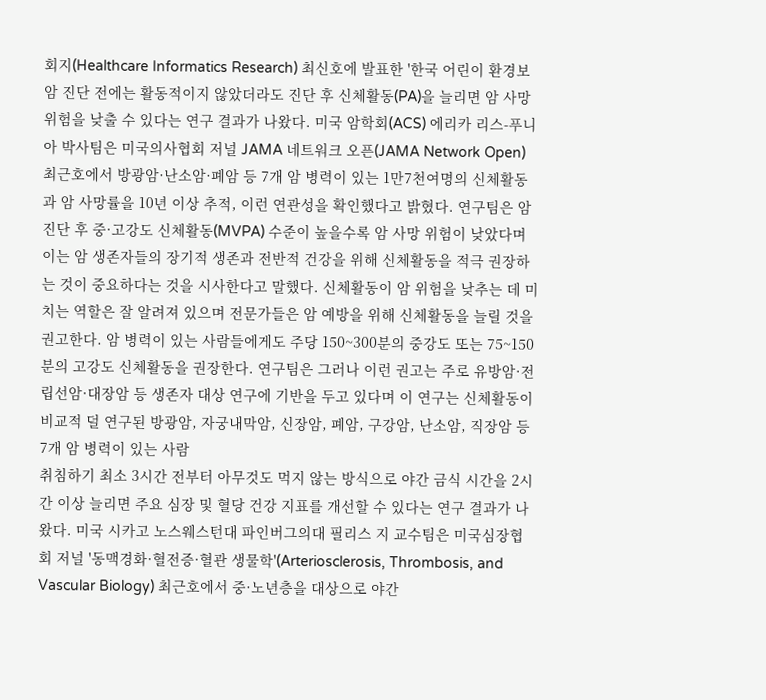회지(Healthcare Informatics Research) 최신호에 발표한 '한국 어린이 환경보
암 진단 전에는 활동적이지 않았더라도 진단 후 신체활동(PA)을 늘리면 암 사망 위험을 낮출 수 있다는 연구 결과가 나왔다. 미국 암학회(ACS) 에리카 리스-푸니아 박사팀은 미국의사협회 저널 JAMA 네트워크 오픈(JAMA Network Open) 최근호에서 방광암·난소암·폐암 등 7개 암 병력이 있는 1만7천여명의 신체활동과 암 사망률을 10년 이상 추적, 이런 연관성을 확인했다고 밝혔다. 연구팀은 암 진단 후 중·고강도 신체활동(MVPA) 수준이 높을수록 암 사망 위험이 낮았다며 이는 암 생존자들의 장기적 생존과 전반적 건강을 위해 신체활동을 적극 권장하는 것이 중요하다는 것을 시사한다고 말했다. 신체활동이 암 위험을 낮추는 데 미치는 역할은 잘 알려져 있으며 전문가들은 암 예방을 위해 신체활동을 늘릴 것을 권고한다. 암 병력이 있는 사람들에게도 주당 150~300분의 중강도 또는 75~150분의 고강도 신체활동을 권장한다. 연구팀은 그러나 이런 권고는 주로 유방암·전립선암·대장암 등 생존자 대상 연구에 기반을 두고 있다며 이 연구는 신체활동이 비교적 덜 연구된 방광암, 자궁내막암, 신장암, 폐암, 구강암, 난소암, 직장암 등 7개 암 병력이 있는 사람
취침하기 최소 3시간 전부터 아무것도 먹지 않는 방식으로 야간 금식 시간을 2시간 이상 늘리면 주요 심장 및 혈당 건강 지표를 개선할 수 있다는 연구 결과가 나왔다. 미국 시카고 노스웨스턴대 파인버그의대 필리스 지 교수팀은 미국심장협회 저널 '동맥경화·혈전증·혈관 생물학'(Arteriosclerosis, Thrombosis, and Vascular Biology) 최근호에서 중·노년층을 대상으로 야간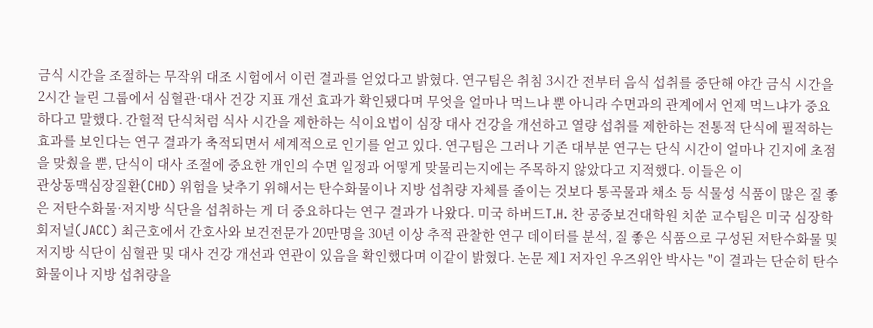금식 시간을 조절하는 무작위 대조 시험에서 이런 결과를 얻었다고 밝혔다. 연구팀은 취침 3시간 전부터 음식 섭취를 중단해 야간 금식 시간을 2시간 늘린 그룹에서 심혈관·대사 건강 지표 개선 효과가 확인됐다며 무엇을 얼마나 먹느냐 뿐 아니라 수면과의 관계에서 언제 먹느냐가 중요하다고 말했다. 간헐적 단식처럼 식사 시간을 제한하는 식이요법이 심장 대사 건강을 개선하고 열량 섭취를 제한하는 전통적 단식에 필적하는 효과를 보인다는 연구 결과가 축적되면서 세계적으로 인기를 얻고 있다. 연구팀은 그러나 기존 대부분 연구는 단식 시간이 얼마나 긴지에 초점을 맞췄을 뿐, 단식이 대사 조절에 중요한 개인의 수면 일정과 어떻게 맞물리는지에는 주목하지 않았다고 지적했다. 이들은 이
관상동맥심장질환(CHD) 위험을 낮추기 위해서는 탄수화물이나 지방 섭취량 자체를 줄이는 것보다 통곡물과 채소 등 식물성 식품이 많은 질 좋은 저탄수화물·저지방 식단을 섭취하는 게 더 중요하다는 연구 결과가 나왔다. 미국 하버드T.H. 찬 공중보건대학원 치쑨 교수팀은 미국 심장학회저널(JACC) 최근호에서 간호사와 보건전문가 20만명을 30년 이상 추적 관찰한 연구 데이터를 분석, 질 좋은 식품으로 구성된 저탄수화물 및 저지방 식단이 심혈관 및 대사 건강 개선과 연관이 있음을 확인했다며 이같이 밝혔다. 논문 제1 저자인 우즈위안 박사는 "이 결과는 단순히 탄수화물이나 지방 섭취량을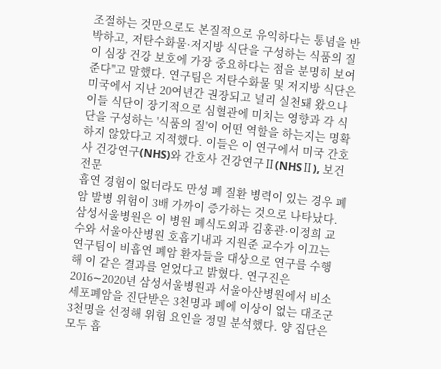조절하는 것만으로도 본질적으로 유익하다는 통념을 반박하고, 저탄수화물·저지방 식단을 구성하는 식품의 질이 심장 건강 보호에 가장 중요하다는 점을 분명히 보여준다"고 말했다. 연구팀은 저탄수화물 및 저지방 식단은 미국에서 지난 20여년간 권장되고 널리 실천돼 왔으나 이들 식단이 장기적으로 심혈관에 미치는 영향과 각 식단을 구성하는 '식품의 질'이 어떤 역할을 하는지는 명확하지 않았다고 지적했다. 이들은 이 연구에서 미국 간호사 건강연구(NHS)와 간호사 건강연구Ⅱ(NHSⅡ), 보건전문
흡연 경험이 없더라도 만성 폐 질환 병력이 있는 경우 폐암 발병 위험이 3배 가까이 증가하는 것으로 나타났다. 삼성서울병원은 이 병원 폐식도외과 김홍관·이정희 교수와 서울아산병원 호흡기내과 지원준 교수가 이끄는 연구팀이 비흡연 폐암 환자들을 대상으로 연구를 수행해 이 같은 결과를 얻었다고 밝혔다. 연구진은 2016∼2020년 삼성서울병원과 서울아산병원에서 비소세포폐암을 진단받은 3천명과 폐에 이상이 없는 대조군 3천명을 선정해 위험 요인을 정밀 분석했다. 양 집단은 모두 흡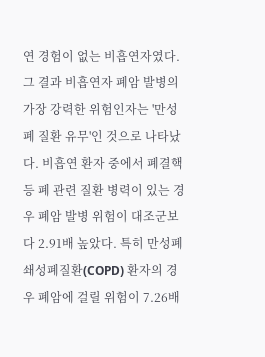연 경험이 없는 비흡연자였다. 그 결과 비흡연자 폐암 발병의 가장 강력한 위험인자는 '만성 폐 질환 유무'인 것으로 나타났다. 비흡연 환자 중에서 폐결핵 등 폐 관련 질환 병력이 있는 경우 폐암 발병 위험이 대조군보다 2.91배 높았다. 특히 만성폐쇄성폐질환(COPD) 환자의 경우 폐암에 걸릴 위험이 7.26배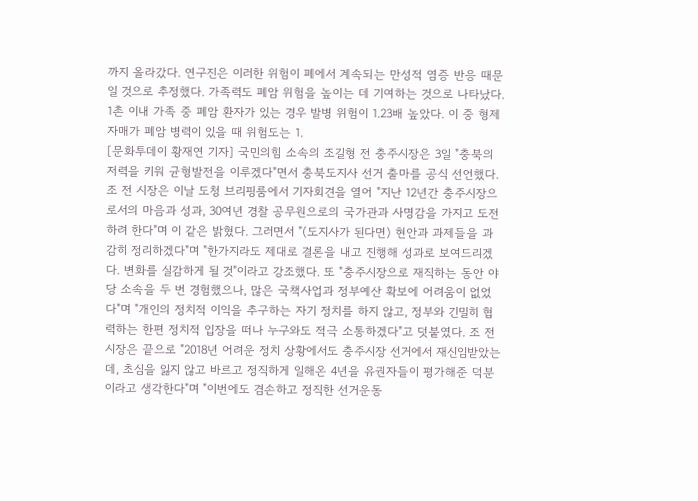까지 올라갔다. 연구진은 이러한 위험이 폐에서 계속되는 만성적 염증 반응 때문일 것으로 추정했다. 가족력도 폐암 위험을 높이는 데 기여하는 것으로 나타났다. 1촌 이내 가족 중 폐암 환자가 있는 경우 발병 위험이 1.23배 높았다. 이 중 형제자매가 폐암 병력이 있을 때 위험도는 1.
[문화투데이 황재연 기자] 국민의힘 소속의 조길형 전 충주시장은 3일 "충북의 저력을 키워 균형발전을 이루겠다"면서 충북도지사 선거 출마를 공식 선언했다. 조 전 시장은 이날 도청 브리핑룸에서 기자회견을 열어 "지난 12년간 충주시장으로서의 마음과 성과, 30여년 경찰 공무원으로의 국가관과 사명감을 가지고 도전하려 한다"며 이 같은 밝혔다. 그러면서 "(도지사가 된다면) 현안과 과제들을 과감히 정리하겠다"며 "한가지라도 제대로 결론을 내고 진행해 성과로 보여드리겠다. 변화를 실감하게 될 것"이라고 강조했다. 또 "충주시장으로 재직하는 동안 야당 소속을 두 번 경험했으나, 많은 국책사업과 정부예산 확보에 어려움이 없었다"며 "개인의 정치적 이익을 추구하는 자기 정치를 하지 않고, 정부와 긴밀히 협력하는 한편 정치적 입장을 떠나 누구와도 적극 소통하겠다"고 덧붙였다. 조 전 시장은 끝으로 "2018년 어려운 정치 상황에서도 충주시장 선거에서 재신임받았는데, 초심을 잃지 않고 바르고 정직하게 일해온 4년을 유권자들이 평가해준 덕분이라고 생각한다"며 "이번에도 겸손하고 정직한 선거운동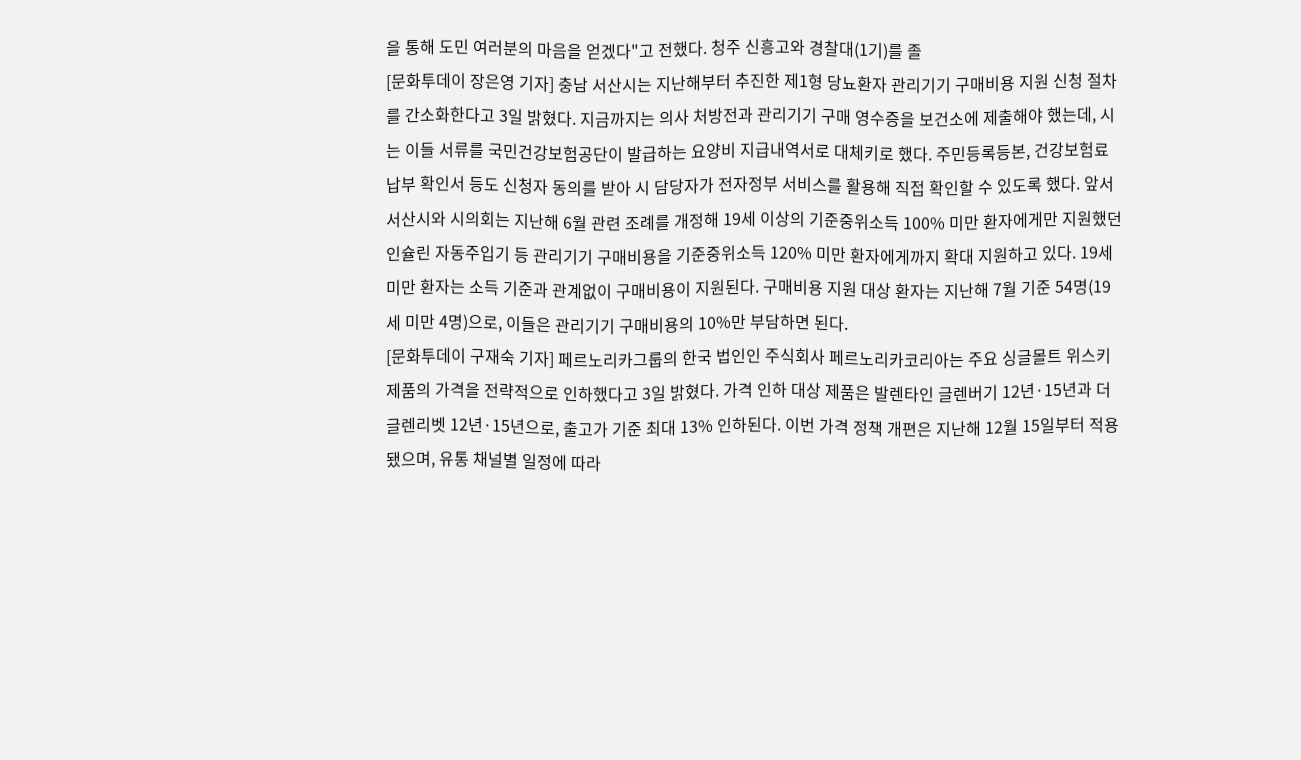을 통해 도민 여러분의 마음을 얻겠다"고 전했다. 청주 신흥고와 경찰대(1기)를 졸
[문화투데이 장은영 기자] 충남 서산시는 지난해부터 추진한 제1형 당뇨환자 관리기기 구매비용 지원 신청 절차를 간소화한다고 3일 밝혔다. 지금까지는 의사 처방전과 관리기기 구매 영수증을 보건소에 제출해야 했는데, 시는 이들 서류를 국민건강보험공단이 발급하는 요양비 지급내역서로 대체키로 했다. 주민등록등본, 건강보험료 납부 확인서 등도 신청자 동의를 받아 시 담당자가 전자정부 서비스를 활용해 직접 확인할 수 있도록 했다. 앞서 서산시와 시의회는 지난해 6월 관련 조례를 개정해 19세 이상의 기준중위소득 100% 미만 환자에게만 지원했던 인슐린 자동주입기 등 관리기기 구매비용을 기준중위소득 120% 미만 환자에게까지 확대 지원하고 있다. 19세 미만 환자는 소득 기준과 관계없이 구매비용이 지원된다. 구매비용 지원 대상 환자는 지난해 7월 기준 54명(19세 미만 4명)으로, 이들은 관리기기 구매비용의 10%만 부담하면 된다.
[문화투데이 구재숙 기자] 페르노리카그룹의 한국 법인인 주식회사 페르노리카코리아는 주요 싱글몰트 위스키 제품의 가격을 전략적으로 인하했다고 3일 밝혔다. 가격 인하 대상 제품은 발렌타인 글렌버기 12년·15년과 더 글렌리벳 12년·15년으로, 출고가 기준 최대 13% 인하된다. 이번 가격 정책 개편은 지난해 12월 15일부터 적용됐으며, 유통 채널별 일정에 따라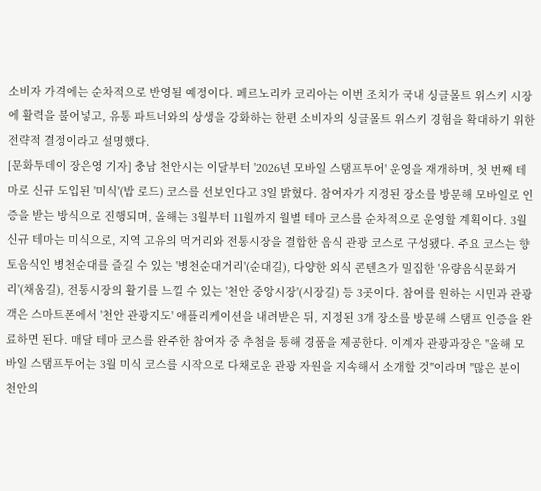소비자 가격에는 순차적으로 반영될 예정이다. 페르노리카 코리아는 이번 조치가 국내 싱글몰트 위스키 시장에 활력을 불어넣고, 유통 파트너와의 상생을 강화하는 한편 소비자의 싱글몰트 위스키 경험을 확대하기 위한 전략적 결정이라고 설명했다.
[문화투데이 장은영 기자] 충남 천안시는 이달부터 '2026년 모바일 스탬프투어' 운영을 재개하며, 첫 번째 테마로 신규 도입된 '미식'(밥 로드) 코스를 선보인다고 3일 밝혔다. 참여자가 지정된 장소를 방문해 모바일로 인증을 받는 방식으로 진행되며, 올해는 3월부터 11월까지 월별 테마 코스를 순차적으로 운영할 계획이다. 3월 신규 테마는 미식으로, 지역 고유의 먹거리와 전통시장을 결합한 음식 관광 코스로 구성됐다. 주요 코스는 향토음식인 병천순대를 즐길 수 있는 '병천순대거리'(순대길), 다양한 외식 콘텐츠가 밀집한 '유량음식문화거리'(채움길), 전통시장의 활기를 느낄 수 있는 '천안 중앙시장'(시장길) 등 3곳이다. 참여를 원하는 시민과 관광객은 스마트폰에서 '천안 관광지도' 애플리케이션을 내려받은 뒤, 지정된 3개 장소를 방문해 스탬프 인증을 완료하면 된다. 매달 테마 코스를 완주한 참여자 중 추첨을 통해 경품을 제공한다. 이계자 관광과장은 "올해 모바일 스탬프투어는 3월 미식 코스를 시작으로 다채로운 관광 자원을 지속해서 소개할 것"이라며 "많은 분이 천안의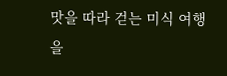맛을 따라 걷는 미식 여행을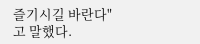즐기시길 바란다"고 말했다.